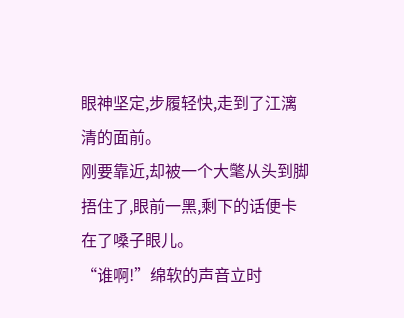眼神坚定,步履轻快,走到了江漓清的面前。
刚要靠近,却被一个大氅从头到脚捂住了,眼前一黑,剩下的话便卡在了嗓子眼儿。
“谁啊!”绵软的声音立时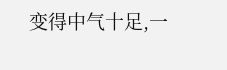变得中气十足,一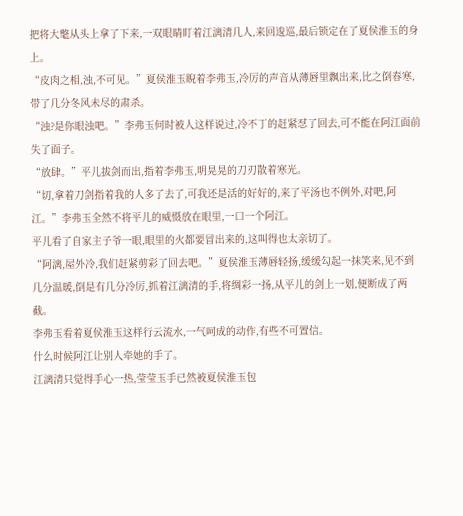把将大氅从头上拿了下来,一双眼睛盯着江漓清几人,来回逡巡,最后锁定在了夏侯淮玉的身上。
“皮肉之相,浊,不可见。”夏侯淮玉睨着李弗玉,冷厉的声音从薄唇里飘出来,比之倒春寒,带了几分冬风未尽的肃杀。
“浊?是你眼浊吧。”李弗玉何时被人这样说过,冷不丁的赶紧怼了回去,可不能在阿江面前失了面子。
“放肆。”平儿拔剑而出,指着李弗玉,明晃晃的刀刃散着寒光。
“切,拿着刀剑指着我的人多了去了,可我还是活的好好的,来了平汤也不例外,对吧,阿江。”李弗玉全然不将平儿的威慑放在眼里,一口一个阿江。
平儿看了自家主子爷一眼,眼里的火都要冒出来的,这叫得也太亲切了。
“阿漓,屋外冷,我们赶紧剪彩了回去吧。”夏侯淮玉薄唇轻扬,缓缓勾起一抹笑来,见不到几分温暖,倒是有几分冷厉,抓着江漓清的手,将绸彩一扬,从平儿的剑上一划,便断成了两截。
李弗玉看着夏侯淮玉这样行云流水,一气呵成的动作,有些不可置信。
什么时候阿江让别人牵她的手了。
江漓清只觉得手心一热,莹莹玉手已然被夏侯淮玉包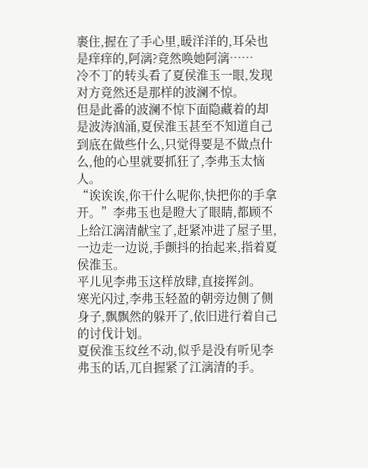裹住,握在了手心里,暖洋洋的,耳朵也是痒痒的,阿漓?竟然唤她阿漓……
冷不丁的转头看了夏侯淮玉一眼,发现对方竟然还是那样的波澜不惊。
但是此番的波澜不惊下面隐藏着的却是波涛汹涌,夏侯淮玉甚至不知道自己到底在做些什么,只觉得要是不做点什么,他的心里就要抓狂了,李弗玉太恼人。
“诶诶诶,你干什么呢你,快把你的手拿开。”李弗玉也是瞪大了眼睛,都顾不上给江漓清献宝了,赶紧冲进了屋子里,一边走一边说,手颤抖的抬起来,指着夏侯淮玉。
平儿见李弗玉这样放肆,直接挥剑。
寒光闪过,李弗玉轻盈的朝旁边侧了侧身子,飘飘然的躲开了,依旧进行着自己的讨伐计划。
夏侯淮玉纹丝不动,似乎是没有听见李弗玉的话,兀自握紧了江漓清的手。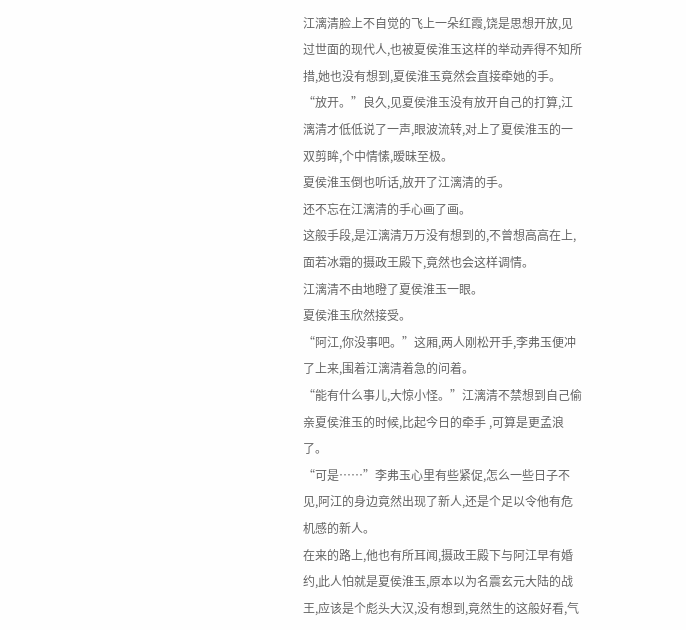江漓清脸上不自觉的飞上一朵红霞,饶是思想开放,见过世面的现代人,也被夏侯淮玉这样的举动弄得不知所措,她也没有想到,夏侯淮玉竟然会直接牵她的手。
“放开。”良久,见夏侯淮玉没有放开自己的打算,江漓清才低低说了一声,眼波流转,对上了夏侯淮玉的一双剪眸,个中情愫,暧昧至极。
夏侯淮玉倒也听话,放开了江漓清的手。
还不忘在江漓清的手心画了画。
这般手段,是江漓清万万没有想到的,不曾想高高在上,面若冰霜的摄政王殿下,竟然也会这样调情。
江漓清不由地瞪了夏侯淮玉一眼。
夏侯淮玉欣然接受。
“阿江,你没事吧。”这厢,两人刚松开手,李弗玉便冲了上来,围着江漓清着急的问着。
“能有什么事儿,大惊小怪。”江漓清不禁想到自己偷亲夏侯淮玉的时候,比起今日的牵手 ,可算是更孟浪了。
“可是……”李弗玉心里有些紧促,怎么一些日子不见,阿江的身边竟然出现了新人,还是个足以令他有危机感的新人。
在来的路上,他也有所耳闻,摄政王殿下与阿江早有婚约,此人怕就是夏侯淮玉,原本以为名震玄元大陆的战王,应该是个彪头大汉,没有想到,竟然生的这般好看,气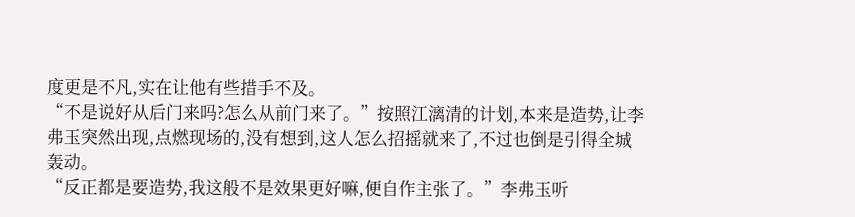度更是不凡,实在让他有些措手不及。
“不是说好从后门来吗?怎么从前门来了。”按照江漓清的计划,本来是造势,让李弗玉突然出现,点燃现场的,没有想到,这人怎么招摇就来了,不过也倒是引得全城轰动。
“反正都是要造势,我这般不是效果更好嘛,便自作主张了。”李弗玉听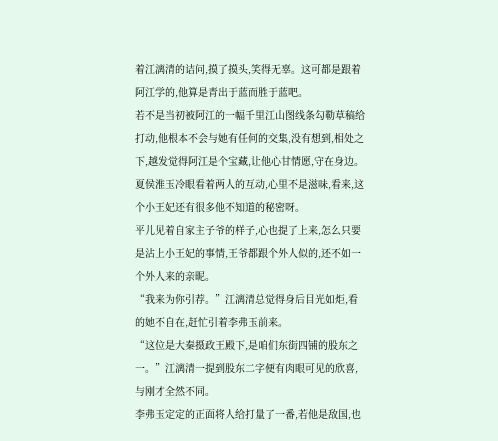着江漓清的诘问,摸了摸头,笑得无辜。这可都是跟着阿江学的,他算是青出于蓝而胜于蓝吧。
若不是当初被阿江的一幅千里江山图线条勾勒草稿给打动,他根本不会与她有任何的交集,没有想到,相处之下,越发觉得阿江是个宝藏,让他心甘情愿,守在身边。
夏侯淮玉冷眼看着两人的互动,心里不是滋味,看来,这个小王妃还有很多他不知道的秘密呀。
平儿见着自家主子爷的样子,心也提了上来,怎么只要是沾上小王妃的事情,王爷都跟个外人似的,还不如一个外人来的亲昵。
“我来为你引荐。”江漓清总觉得身后目光如炬,看的她不自在,赶忙引着李弗玉前来。
“这位是大秦摄政王殿下,是咱们东街四铺的股东之一。”江漓清一提到股东二字便有肉眼可见的欣喜,与刚才全然不同。
李弗玉定定的正面将人给打量了一番,若他是敌国,也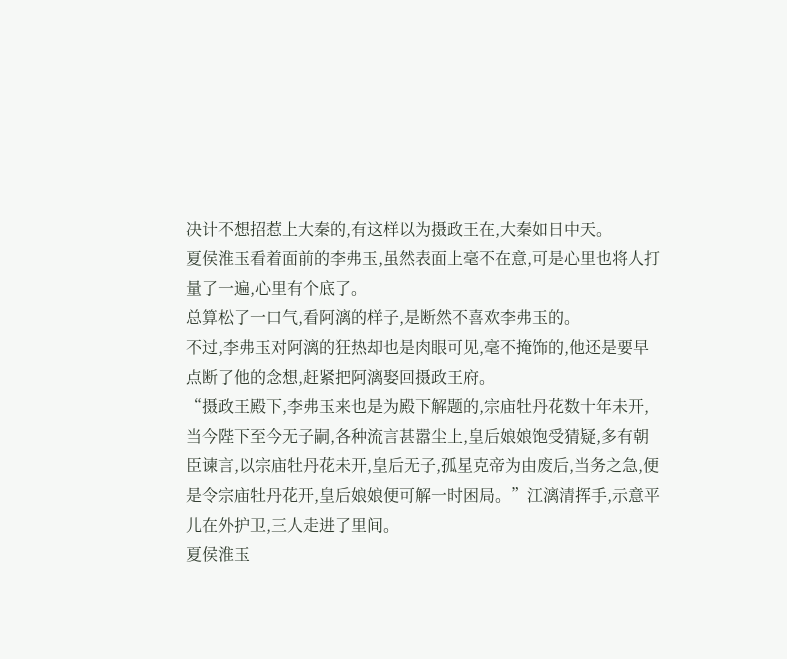决计不想招惹上大秦的,有这样以为摄政王在,大秦如日中天。
夏侯淮玉看着面前的李弗玉,虽然表面上毫不在意,可是心里也将人打量了一遍,心里有个底了。
总算松了一口气,看阿漓的样子,是断然不喜欢李弗玉的。
不过,李弗玉对阿漓的狂热却也是肉眼可见,毫不掩饰的,他还是要早点断了他的念想,赶紧把阿漓娶回摄政王府。
“摄政王殿下,李弗玉来也是为殿下解题的,宗庙牡丹花数十年未开,当今陛下至今无子嗣,各种流言甚嚣尘上,皇后娘娘饱受猜疑,多有朝臣谏言,以宗庙牡丹花未开,皇后无子,孤星克帝为由废后,当务之急,便是令宗庙牡丹花开,皇后娘娘便可解一时困局。”江漓清挥手,示意平儿在外护卫,三人走进了里间。
夏侯淮玉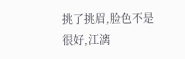挑了挑眉,脸色不是很好,江漓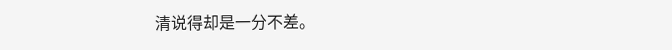清说得却是一分不差。